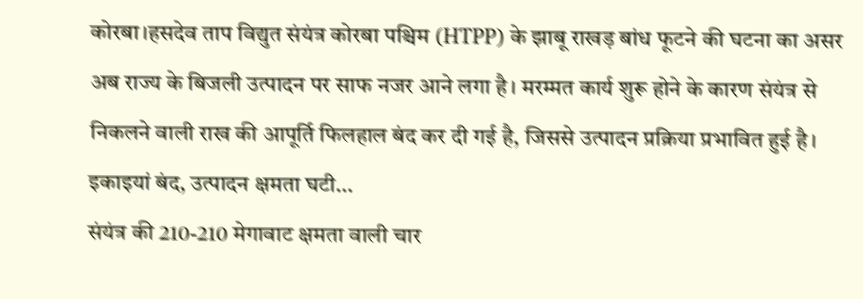कोरबा।हसदेव ताप विद्युत संयंत्र कोरबा पश्चिम (HTPP) के झाबू राखड़ बांध फूटने की घटना का असर अब राज्य के बिजली उत्पादन पर साफ नजर आने लगा है। मरम्मत कार्य शुरू होने के कारण संयंत्र से निकलने वाली राख की आपूर्ति फिलहाल बंद कर दी गई है, जिससे उत्पादन प्रक्रिया प्रभावित हुई है।
इकाइयां बंद, उत्पादन क्षमता घटी…
संयंत्र की 210-210 मेगावाट क्षमता वाली चार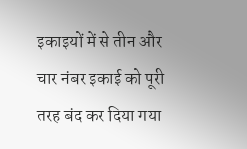इकाइयों में से तीन और चार नंबर इकाई को पूरी तरह बंद कर दिया गया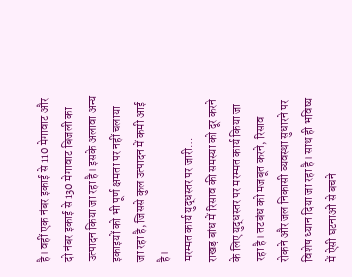है। वहीं एक नंबर इकाई से 110 मेगावाट और दो नंबर इकाई से 130 मेगावाट बिजली का उत्पादन किया जा रहा है। इसके अलावा अन्य इकाइयों को भी पूर्ण क्षमता पर नहीं चलाया जा रहा है, जिससे कुल उत्पादन में कमी आई है।
मरम्मत कार्य युद्धस्तर पर जारी…
राखड़ बांध में रिसाव की समस्या को दूर करने के लिए युद्धस्तर पर मरम्मत कार्य किया जा रहा है। तटबंध को मजबूत करने, रिसाव रोकने और जल निकासी व्यवस्था सुधारने पर विशेष ध्यान दिया जा रहा है। साथ ही भविष्य में ऐसी घटनाओं से बचने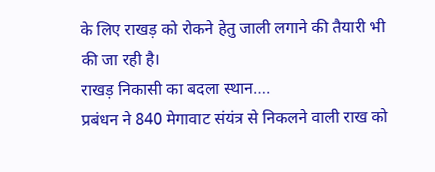के लिए राखड़ को रोकने हेतु जाली लगाने की तैयारी भी की जा रही है।
राखड़ निकासी का बदला स्थान….
प्रबंधन ने 840 मेगावाट संयंत्र से निकलने वाली राख को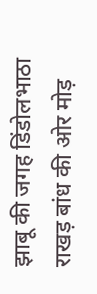झाबू की जगह डिंडोलभाठा राखड़ बांध की ओर मोड़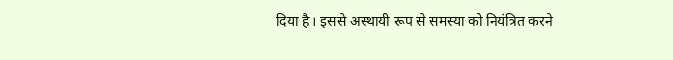दिया है। इससे अस्थायी रूप से समस्या को नियंत्रित करने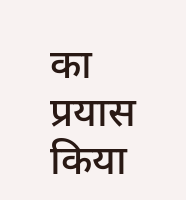का प्रयास किया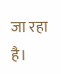जा रहा है।